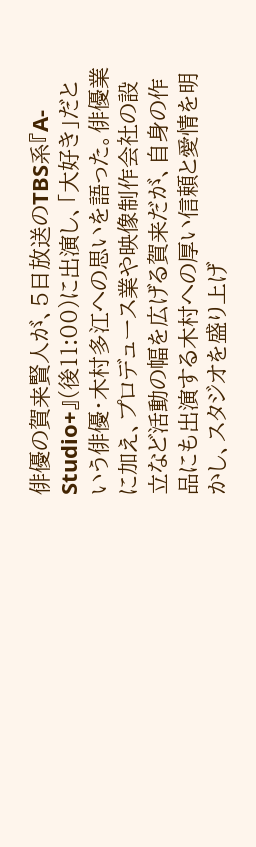俳優の賀来賢人が、5日放送のTBS系『A-Studio+』(後11:00)に出演し、「大好き」だという俳優・木村多江への思いを語った。俳優業に加え、プロデュース業や映像制作会社の設立など活動の幅を広げる賀来だが、自身の作品にも出演する木村への厚い信頼と愛情を明かし、スタジオを盛り上げ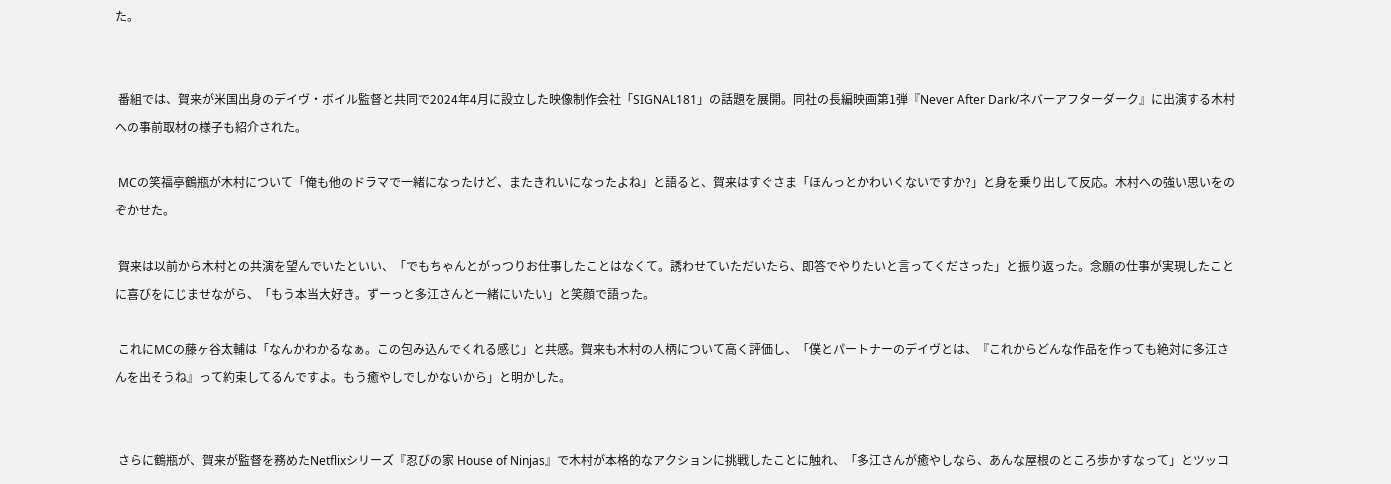た。


 番組では、賀来が米国出身のデイヴ・ボイル監督と共同で2024年4月に設立した映像制作会社「SIGNAL181」の話題を展開。同社の長編映画第1弾『Never After Dark/ネバーアフターダーク』に出演する木村への事前取材の様子も紹介された。

 MCの笑福亭鶴瓶が木村について「俺も他のドラマで一緒になったけど、またきれいになったよね」と語ると、賀来はすぐさま「ほんっとかわいくないですか?」と身を乗り出して反応。木村への強い思いをのぞかせた。

 賀来は以前から木村との共演を望んでいたといい、「でもちゃんとがっつりお仕事したことはなくて。誘わせていただいたら、即答でやりたいと言ってくださった」と振り返った。念願の仕事が実現したことに喜びをにじませながら、「もう本当大好き。ずーっと多江さんと一緒にいたい」と笑顔で語った。

 これにMCの藤ヶ谷太輔は「なんかわかるなぁ。この包み込んでくれる感じ」と共感。賀来も木村の人柄について高く評価し、「僕とパートナーのデイヴとは、『これからどんな作品を作っても絶対に多江さんを出そうね』って約束してるんですよ。もう癒やしでしかないから」と明かした。


 さらに鶴瓶が、賀来が監督を務めたNetflixシリーズ『忍びの家 House of Ninjas』で木村が本格的なアクションに挑戦したことに触れ、「多江さんが癒やしなら、あんな屋根のところ歩かすなって」とツッコ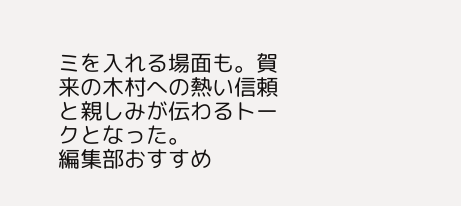ミを入れる場面も。賀来の木村への熱い信頼と親しみが伝わるトークとなった。
編集部おすすめ